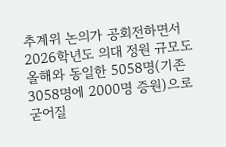추계위 논의가 공회전하면서 2026학년도 의대 정원 규모도 올해와 동일한 5058명(기존 3058명에 2000명 증원)으로 굳어질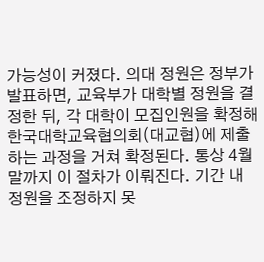가능성이 커졌다. 의대 정원은 정부가 발표하면, 교육부가 대학별 정원을 결정한 뒤, 각 대학이 모집인원을 확정해 한국대학교육협의회(대교협)에 제출하는 과정을 거쳐 확정된다. 통상 4월 말까지 이 절차가 이뤄진다. 기간 내 정원을 조정하지 못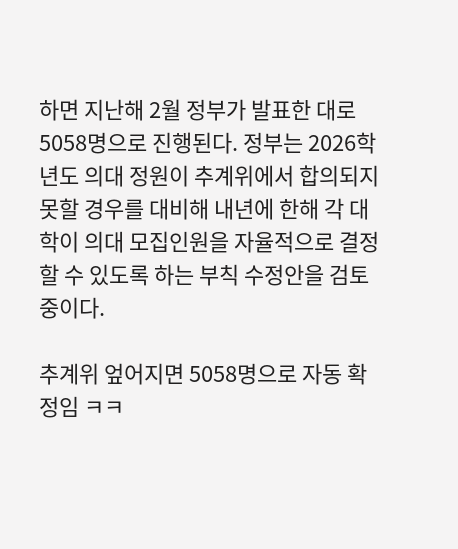하면 지난해 2월 정부가 발표한 대로 5058명으로 진행된다. 정부는 2026학년도 의대 정원이 추계위에서 합의되지 못할 경우를 대비해 내년에 한해 각 대학이 의대 모집인원을 자율적으로 결정할 수 있도록 하는 부칙 수정안을 검토 중이다.

추계위 엎어지면 5058명으로 자동 확정임 ㅋㅋ